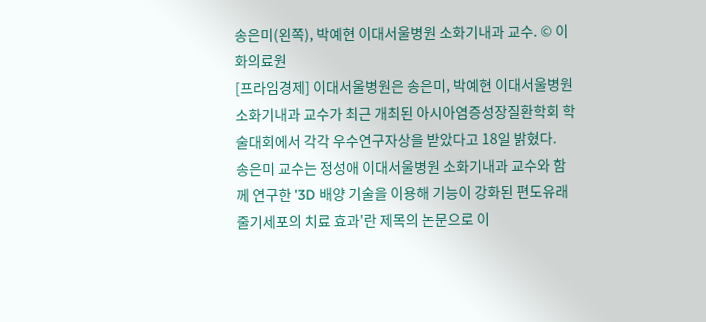송은미(왼쪽), 박예현 이대서울병원 소화기내과 교수. © 이화의료원
[프라임경제] 이대서울병원은 송은미, 박예현 이대서울병원 소화기내과 교수가 최근 개최된 아시아염증성장질환학회 학술대회에서 각각 우수연구자상을 받았다고 18일 밝혔다.
송은미 교수는 정성애 이대서울병원 소화기내과 교수와 함께 연구한 '3D 배양 기술을 이용해 기능이 강화된 편도유래 줄기세포의 치료 효과'란 제목의 논문으로 이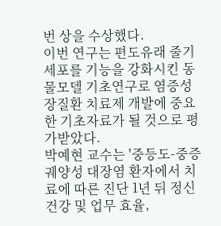번 상을 수상했다.
이번 연구는 편도유래 줄기세포를 기능을 강화시킨 동물모델 기초연구로 염증성 장질환 치료제 개발에 중요한 기초자료가 될 것으로 평가받았다.
박예현 교수는 '중등도-중증 궤양성 대장염 환자에서 치료에 따른 진단 1년 뒤 정신 건강 및 업무 효율,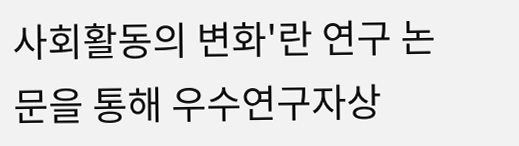사회활동의 변화'란 연구 논문을 통해 우수연구자상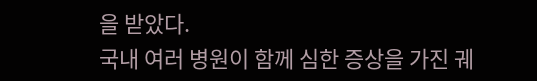을 받았다.
국내 여러 병원이 함께 심한 증상을 가진 궤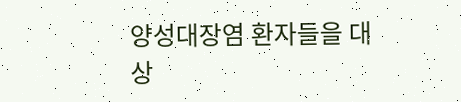양성대장염 환자들을 대상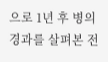으로 1년 후 병의 경과를 살펴본 전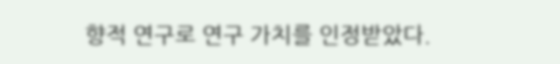향적 연구로 연구 가치를 인정받았다.